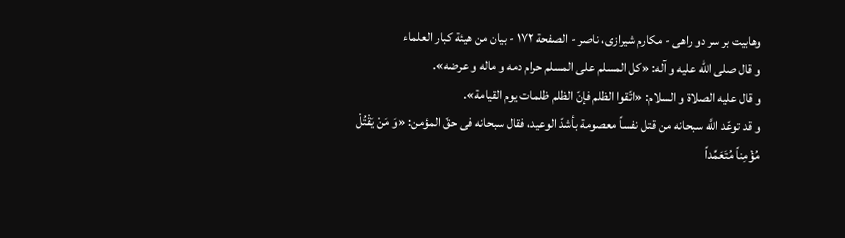وهابيت بر سر دو راهى - مكارم شيرازى، ناصر - الصفحة ١٧٢ - بيان من هيئة كبار العلماء
و قال صلى الله عليه و آله: «كل المسلم على المسلم حرام دمه و ماله و عرضه».
و قال عليه الصلاة و السلام: «اتّقوا الظلم فإنّ الظلم ظلمات يوم القيامة».
و قد توعّد اللَّه سبحانه من قتل نفساً معصومة بأشدّ الوعيد، فقال سبحانه فى حقّ المؤمن: «وَ مَنْ يَقْتُلْ مُؤْمِناً مُتَعَمِّداً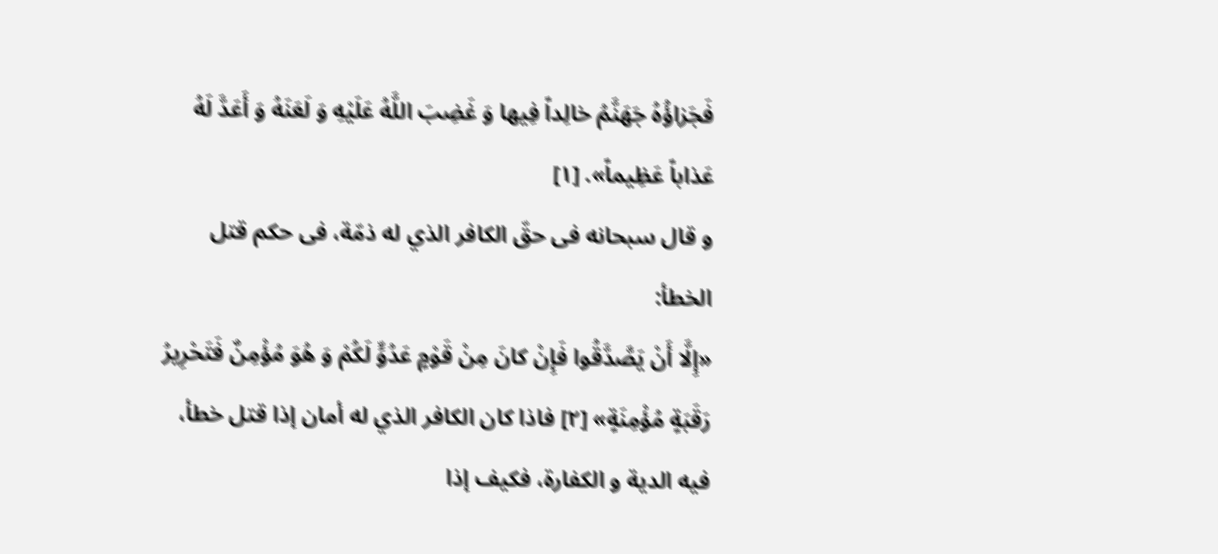فَجَزاؤُهُ جَهَنَّمُ خالِداً فِيها وَ غَضِبَ اللَّهُ عَلَيْهِ وَ لَعَنَهُ وَ أَعَدَّ لَهُ عَذاباً عَظِيماً». [١]
و قال سبحانه فى حقّ الكافر الذي له ذمّة، فى حكم قتل الخطأ:
«إِلَّا أَنْ يَصَّدَّقُوا فَإِنْ كانَ مِنْ قَوْمٍ عَدُوٍّ لَكُمْ وَ هُوَ مُؤْمِنٌ فَتَحْرِيرُ رَقَبَةٍ مُؤْمِنَةٍ» [٢] فاذا كان الكافر الذي له أمان إذا قتل خطأ، فيه الدية و الكفارة، فكيف إذا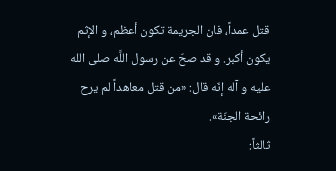قتل عمداً، فان الجريمة تكون أعظم، و الإثم يكون أكبر. و قد صحّ عن رسول اللَّه صلى الله عليه و آله إنّه قال: «من قتل معاهداً لم يرح رائحة الجنّة».
ثالثاً: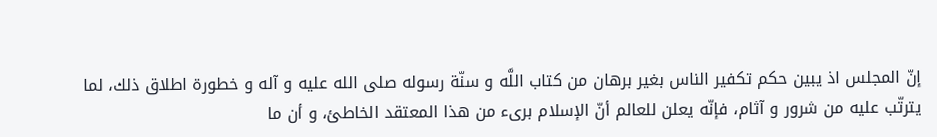إنّ المجلس اذ يبين حكم تكفير الناس بغير برهان من كتاب اللَّه و سنّة رسوله صلى الله عليه و آله و خطورة اطلاق ذلك، لما يترتّب عليه من شرور و آثام، فإنّه يعلن للعالم أنّ الإسلام برىء من هذا المعتقد الخاطئ، و أن ما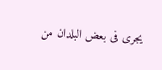يجرى فى بعض البلدان من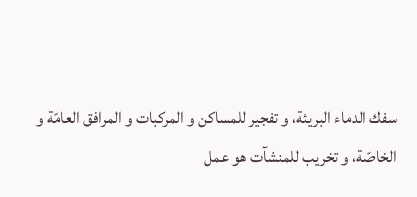سفك الدماء البريئة، و تفجير للمساكن و المركبات و المرافق العامّة و الخاصّة، و تخريب للمنشآت هو عمل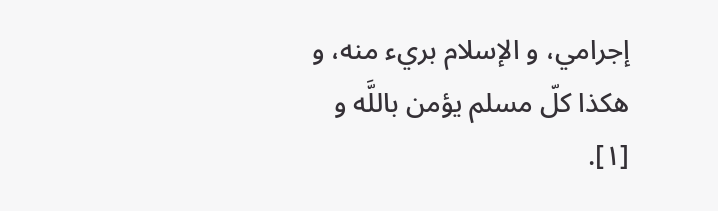إجرامي، و الإسلام بريء منه، و هكذا كلّ مسلم يؤمن باللَّه و
[١].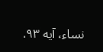نساء، آيه ٩٣.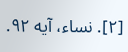[٢]. نساء، آيه ٩٢.